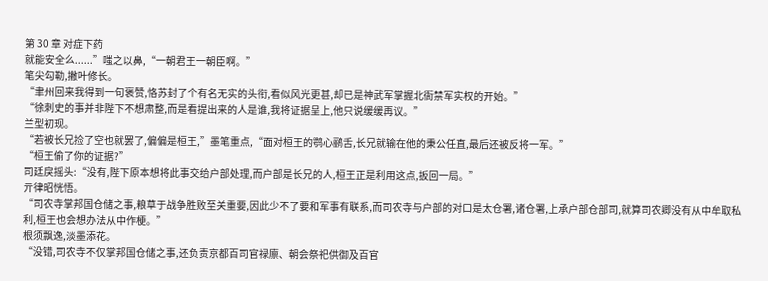第 30 章 对症下药
就能安全么......”嗤之以鼻,“一朝君王一朝臣啊。”
笔尖勾勒,撇叶修长。
“聿州回来我得到一句褒赞,恪苏封了个有名无实的头衔,看似风光更甚,却已是神武军掌握北衙禁军实权的开始。”
“徐刺史的事并非陛下不想肃整,而是看提出来的人是谁,我将证据呈上,他只说缓缓再议。”
兰型初现。
“若被长兄捡了空也就罢了,偏偏是桓王,”墨笔重点,“面对桓王的鹗心鹂舌,长兄就输在他的秉公任直,最后还被反将一军。”
“桓王偷了你的证据?”
司廷戾摇头:“没有,陛下原本想将此事交给户部处理,而户部是长兄的人,桓王正是利用这点,扳回一局。”
亓律昭恍悟。
“司农寺掌邦国仓储之事,粮草于战争胜败至关重要,因此少不了要和军事有联系,而司农寺与户部的对口是太仓署,诸仓署,上承户部仓部司,就算司农卿没有从中牟取私利,桓王也会想办法从中作梗。”
根须飘逸,淡墨添花。
“没错,司农寺不仅掌邦国仓储之事,还负责京都百司官禄廪、朝会祭祀供御及百官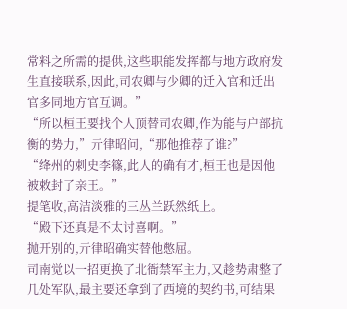常料之所需的提供,这些职能发挥都与地方政府发生直接联系,因此,司农卿与少卿的迁入官和迁出官多同地方官互调。”
“所以桓王要找个人顶替司农卿,作为能与户部抗衡的势力,”亓律昭问,“那他推荐了谁?”
“绛州的刺史李篠,此人的确有才,桓王也是因他被敕封了亲王。”
提笔收,高洁淡雅的三丛兰跃然纸上。
“殿下还真是不太讨喜啊。”
抛开别的,亓律昭确实替他憋屈。
司南觉以一招更换了北衙禁军主力,又趁势肃整了几处军队,最主要还拿到了西境的契约书,可结果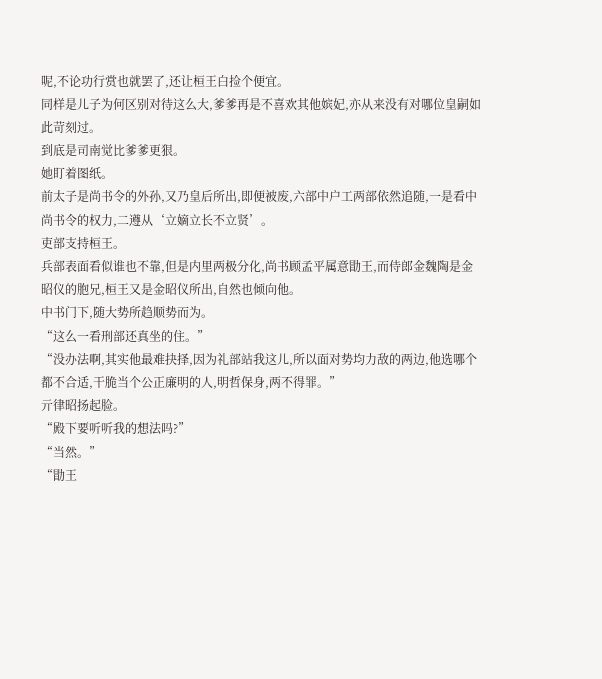呢,不论功行赏也就罢了,还让桓王白捡个便宜。
同样是儿子为何区别对待这么大,爹爹再是不喜欢其他嫔妃,亦从来没有对哪位皇嗣如此苛刻过。
到底是司南觉比爹爹更狠。
她盯着图纸。
前太子是尚书令的外孙,又乃皇后所出,即便被废,六部中户工两部依然追随,一是看中尚书令的权力,二遵从‘立嫡立长不立贤’。
吏部支持桓王。
兵部表面看似谁也不靠,但是内里两极分化,尚书顾孟平属意勖王,而侍郎金魏陶是金昭仪的胞兄,桓王又是金昭仪所出,自然也倾向他。
中书门下,随大势所趋顺势而为。
“这么一看刑部还真坐的住。”
“没办法啊,其实他最难抉择,因为礼部站我这儿,所以面对势均力敌的两边,他选哪个都不合适,干脆当个公正廉明的人,明哲保身,两不得罪。”
亓律昭扬起脸。
“殿下要听听我的想法吗?”
“当然。”
“勖王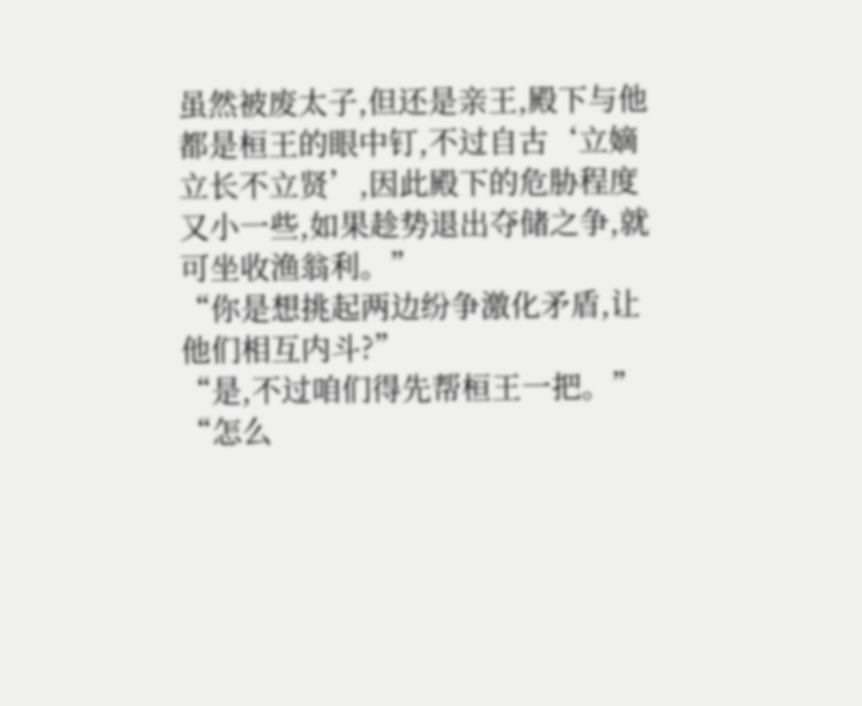虽然被废太子,但还是亲王,殿下与他都是桓王的眼中钉,不过自古‘立嫡立长不立贤’,因此殿下的危胁程度又小一些,如果趁势退出夺储之争,就可坐收渔翁利。”
“你是想挑起两边纷争激化矛盾,让他们相互内斗?”
“是,不过咱们得先帮桓王一把。”
“怎么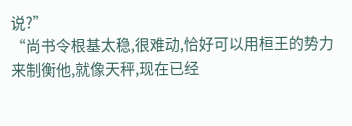说?”
“尚书令根基太稳,很难动,恰好可以用桓王的势力来制衡他,就像天秤,现在已经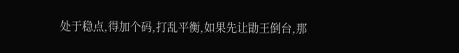处于稳点,得加个码,打乱平衡,如果先让勖王倒台,那